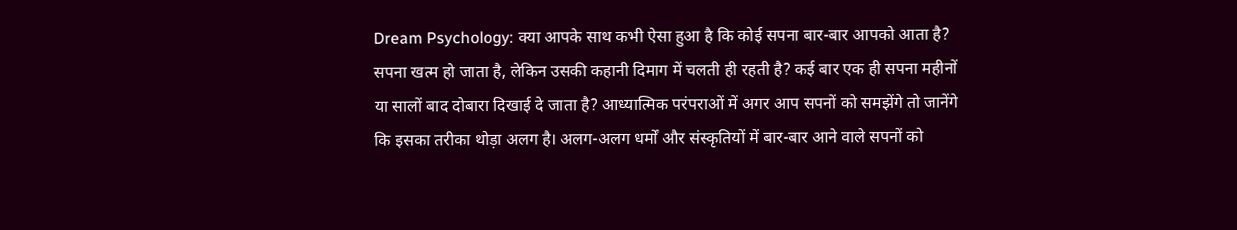Dream Psychology: क्या आपके साथ कभी ऐसा हुआ है कि कोई सपना बार-बार आपको आता है? सपना खत्म हो जाता है, लेकिन उसकी कहानी दिमाग में चलती ही रहती है? कई बार एक ही सपना महीनों या सालों बाद दोबारा दिखाई दे जाता है? आध्यात्मिक परंपराओं में अगर आप सपनों को समझेंगे तो जानेंगे कि इसका तरीका थोड़ा अलग है। अलग-अलग धर्मों और संस्कृतियों में बार-बार आने वाले सपनों को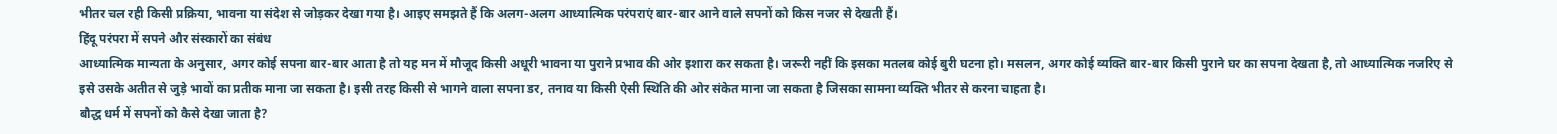भीतर चल रही किसी प्रक्रिया, भावना या संदेश से जोड़कर देखा गया है। आइए समझते हैं कि अलग-अलग आध्यात्मिक परंपराएं बार-बार आने वाले सपनों को किस नजर से देखती हैं।
हिंदू परंपरा में सपने और संस्कारों का संबंध
आध्यात्मिक मान्यता के अनुसार, अगर कोई सपना बार-बार आता है तो यह मन में मौजूद किसी अधूरी भावना या पुराने प्रभाव की ओर इशारा कर सकता है। जरूरी नहीं कि इसका मतलब कोई बुरी घटना हो। मसलन, अगर कोई व्यक्ति बार-बार किसी पुराने घर का सपना देखता है, तो आध्यात्मिक नजरिए से इसे उसके अतीत से जुड़े भावों का प्रतीक माना जा सकता है। इसी तरह किसी से भागने वाला सपना डर, तनाव या किसी ऐसी स्थिति की ओर संकेत माना जा सकता है जिसका सामना व्यक्ति भीतर से करना चाहता है।
बौद्ध धर्म में सपनों को कैसे देखा जाता है?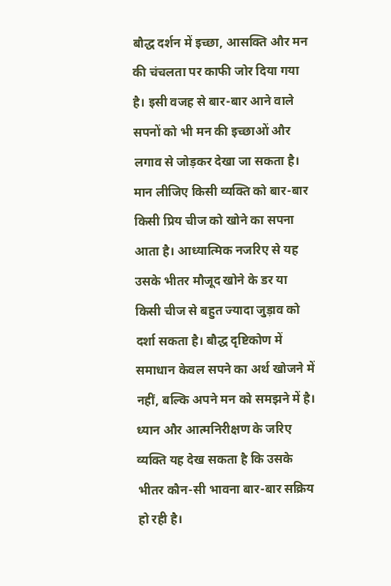बौद्ध दर्शन में इच्छा, आसक्ति और मन की चंचलता पर काफी जोर दिया गया है। इसी वजह से बार-बार आने वाले सपनों को भी मन की इच्छाओं और लगाव से जोड़कर देखा जा सकता है। मान लीजिए किसी व्यक्ति को बार-बार किसी प्रिय चीज को खोने का सपना आता है। आध्यात्मिक नजरिए से यह उसके भीतर मौजूद खोने के डर या किसी चीज से बहुत ज्यादा जुड़ाव को दर्शा सकता है। बौद्ध दृष्टिकोण में समाधान केवल सपने का अर्थ खोजने में नहीं, बल्कि अपने मन को समझने में है। ध्यान और आत्मनिरीक्षण के जरिए व्यक्ति यह देख सकता है कि उसके भीतर कौन-सी भावना बार-बार सक्रिय हो रही है।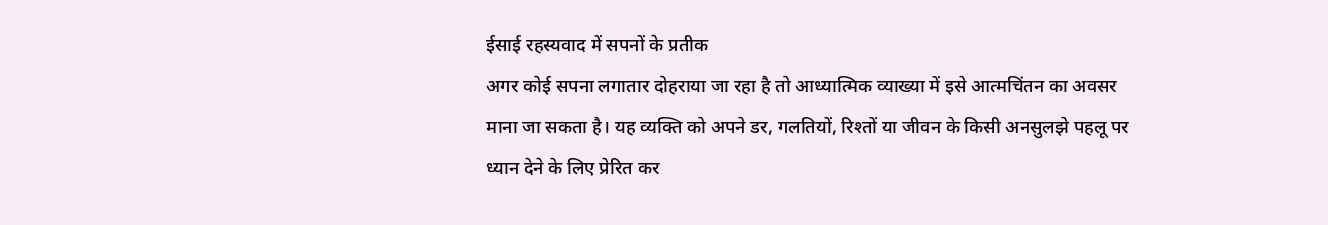ईसाई रहस्यवाद में सपनों के प्रतीक
अगर कोई सपना लगातार दोहराया जा रहा है तो आध्यात्मिक व्याख्या में इसे आत्मचिंतन का अवसर माना जा सकता है। यह व्यक्ति को अपने डर, गलतियों, रिश्तों या जीवन के किसी अनसुलझे पहलू पर ध्यान देने के लिए प्रेरित कर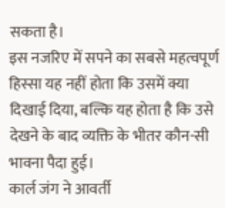सकता है।
इस नजरिए में सपने का सबसे महत्वपूर्ण हिस्सा यह नहीं होता कि उसमें क्या दिखाई दिया, बल्कि यह होता है कि उसे देखने के बाद व्यक्ति के भीतर कौन-सी भावना पैदा हुई।
कार्ल जंग ने आवर्ती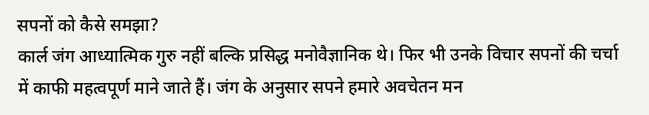सपनों को कैसे समझा?
कार्ल जंग आध्यात्मिक गुरु नहीं बल्कि प्रसिद्ध मनोवैज्ञानिक थे। फिर भी उनके विचार सपनों की चर्चा में काफी महत्वपूर्ण माने जाते हैं। जंग के अनुसार सपने हमारे अवचेतन मन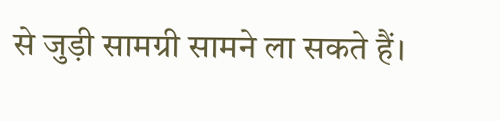से जुड़ी सामग्री सामने ला सकते हैं।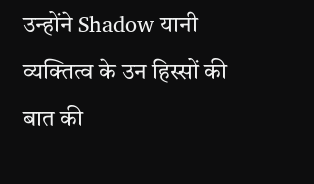उन्होंने Shadow यानी व्यक्तित्व के उन हिस्सों की बात की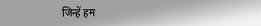जिन्हें हम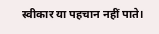स्वीकार या पहचान नहीं पाते।